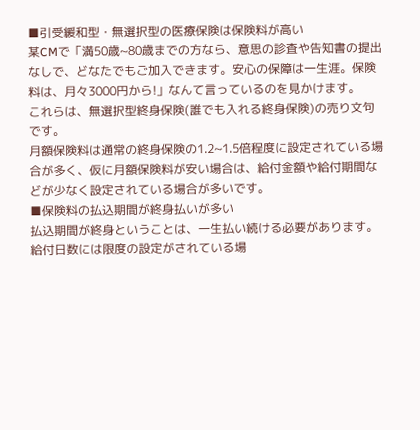■引受緩和型・無選択型の医療保険は保険料が高い
某CMで「満50歳~80歳までの方なら、意思の診査や告知書の提出なしで、どなたでもご加入できます。安心の保障は一生涯。保険料は、月々3000円から!」なんて言っているのを見かけます。
これらは、無選択型終身保険(誰でも入れる終身保険)の売り文句です。
月額保険料は通常の終身保険の1.2~1.5倍程度に設定されている場合が多く、仮に月額保険料が安い場合は、給付金額や給付期間などが少なく設定されている場合が多いです。
■保険料の払込期間が終身払いが多い
払込期間が終身ということは、一生払い続ける必要があります。給付日数には限度の設定がされている場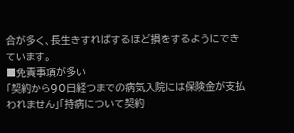合が多く、長生きすればするほど損をするようにできています。
■免責事項が多い
「契約から90日経つまでの病気入院には保険金が支払われません」「持病について契約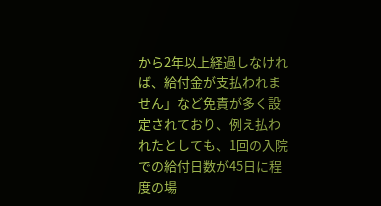から2年以上経過しなければ、給付金が支払われません」など免責が多く設定されており、例え払われたとしても、1回の入院での給付日数が45日に程度の場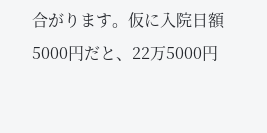合がります。仮に入院日額5000円だと、22万5000円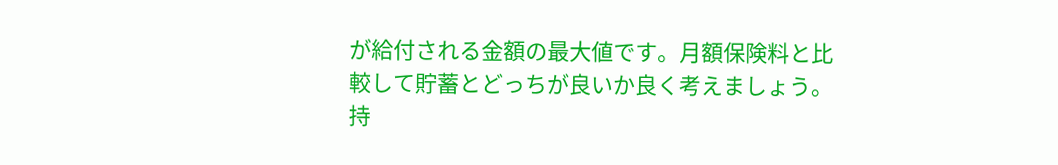が給付される金額の最大値です。月額保険料と比較して貯蓄とどっちが良いか良く考えましょう。
持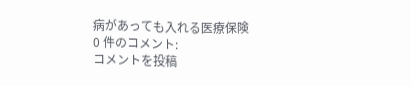病があっても入れる医療保険
0 件のコメント:
コメントを投稿